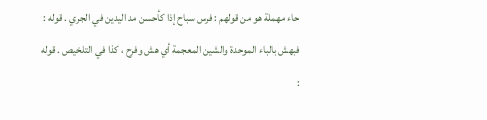حاء مهملة هو من قولهم : فرس سباح إذا كأحسن مد اليدين في الجري . قوله :
فبهش بالباء الموحدة والشين المعجمة أي هش وفرح ، كذا في التلخيص . قوله :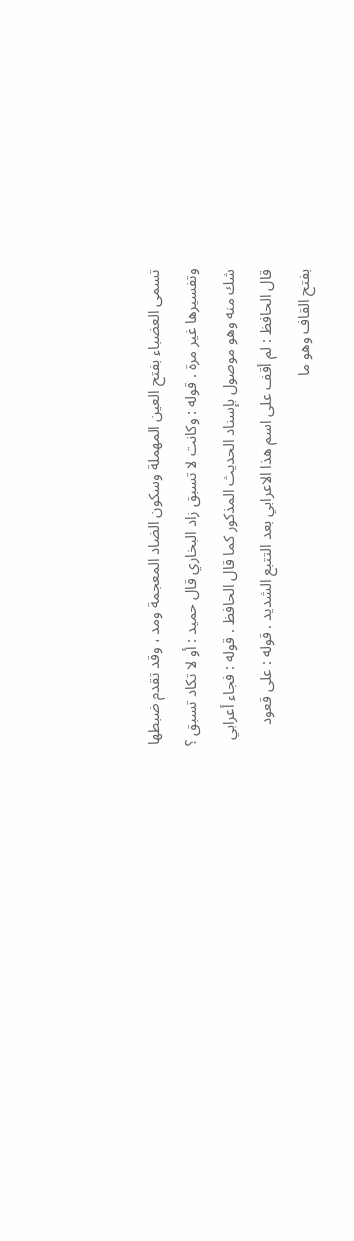تسمى العضباء بفتح العين المهملة وسكون الضاد المعجمة ومد ، وقد تقدم ضبطها
وتفسيرها غير مرة . قوله : وكانت لا تسبق زاد البخاري قال حميد : أو لا تكاد تسبق ؟
شك منه وهو موصول بإسناد الحديث المذكور كما قال الحافظ . قوله : فجاء أعرابي
قال الحافظ : لم أقف على اسم هذا الاعرابي بعد التتبع الشديد . قوله : على قعود
بفتح القاف وهو ما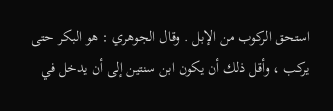استحق الركوب من الإبل . وقال الجوهري : هو البكر حتى
يركب ، وأقل ذلك أن يكون ابن سنتين إلى أن يدخل في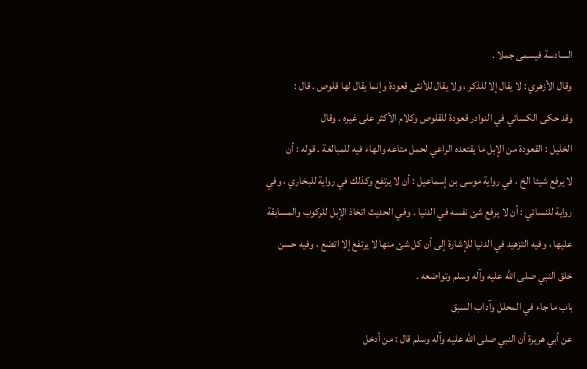السادسة فيسمى جملا .
وقال الأزهري : لا يقال إلا للذكر ، ولا يقال للأنثى قعودة وإنما يقال لها قلوص . قال :
وقد حكى الكسائي في النوادر قعودة للقلوص وكلام الأكثر على غيره . وقال
الخليل : القعودة من الإبل ما يقتعده الراعي لحمل متاعه والهاء فيه للمبالغة . قوله : أن
لا يرفع شيئا الخ ، في رواية موسى بن إسماعيل : أن لا يرتفع وكذلك في رواية للبخاري ، وفي
رواية للنسائي : أن لا يرفع شئ نفسه في الدنيا . وفي الحديث اتخاذ الإبل للركوب والمسابقة
عليها ، وفيه التزهيد في الدنيا للإشارة إلى أن كل شئ منها لا يرتفع إلا اتضع ، وفيه حسن
خلق النبي صلى الله عليه وآله وسلم وتواضعه .
باب ما جاء في المحلل وآداب السبق
عن أبي هريرة أن النبي صلى الله عليه وآله وسلم قال : من أدخل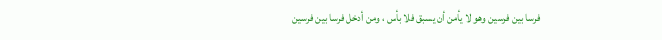فرسا بين فرسين وهو لا يأمن أن يسبق فلا بأس ، ومن أدخل فرسا بين فرسين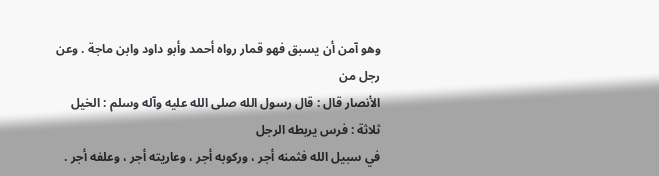وهو آمن أن يسبق فهو قمار رواه أحمد وأبو داود وابن ماجة . وعن رجل من
الأنصار قال : قال رسول الله صلى الله عليه وآله وسلم : الخيل ثلاثة : فرس يربطه الرجل
في سبيل الله فثمنه أجر ، وركوبه أجر ، وعاريته أجر ، وعلفه أجر .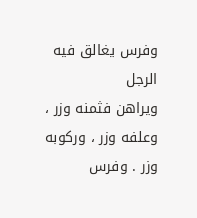وفرس يغالق فيه الرجل
ويراهن فثمنه وزر ، وعلفه وزر ، وركوبه وزر . وفرس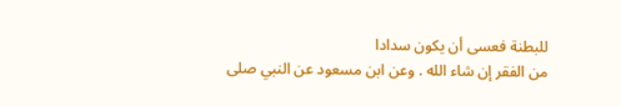للبطنة فعسى أن يكون سدادا
من الفقر إن شاء الله . وعن ابن مسعود عن النبي صلى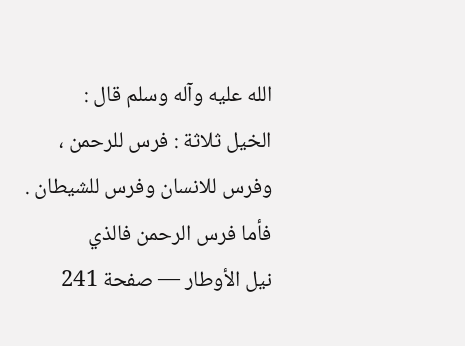الله عليه وآله وسلم قال :
الخيل ثلاثة : فرس للرحمن ، وفرس للانسان وفرس للشيطان . فأما فرس الرحمن فالذي
نيل الأوطار — صفحة 241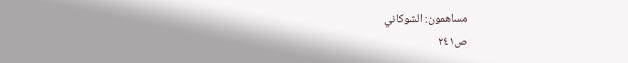مساهمون: الشوكاني
ص٢٤١